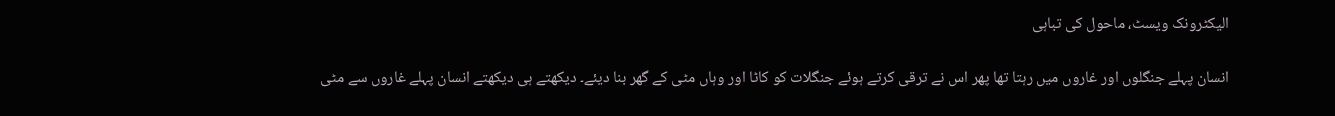الیکٹرونک ویسٹ، ماحول کی تباہی

انسان پہلے جنگلوں اور غاروں میں رہتا تھا پھر اس نے ترقی کرتے ہوئے جنگلات کو کاٹا اور وہاں مٹی کے گھر بنا دیئے۔ دیکھتے ہی دیکھتے انسان پہلے غاروں سے مٹی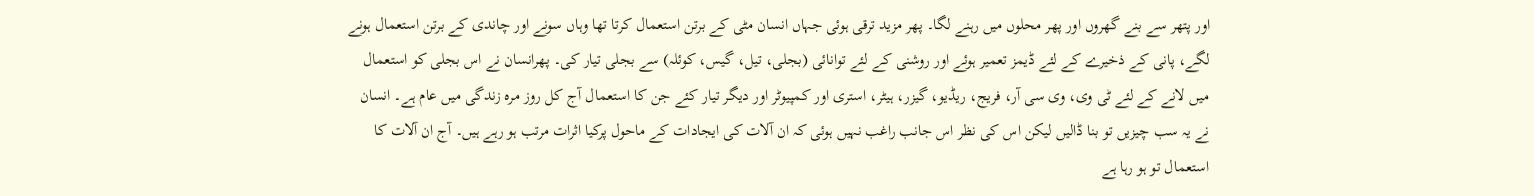اور پتھر سے بنے گھروں اور پھر محلوں میں رہنے لگا۔ پھر مزید ترقی ہوئی جہاں انسان مٹی کے برتن استعمال کرتا تھا وہاں سونے اور چاندی کے برتن استعمال ہونے لگے، پانی کے ذخیرے کے لئے ڈیمز تعمیر ہوئے اور روشنی کے لئے توانائی (بجلی، تیل، گیس، کوئلہ) سے بجلی تیار کی۔ پھرانسان نے اس بجلی کو استعمال میں لانے کے لئے ٹی وی، وی سی آر، فریج، ریڈیو، گیزر، ہیٹر، استری اور کمپیوٹر اور دیگر تیار کئے جن کا استعمال آج کل روز مرہ زندگی میں عام ہے۔ انسان نے یہ سب چیزیں تو بنا ڈالیں لیکن اس کی نظر اس جانب راغب نہیں ہوئی کہ ان آلات کی ایجادات کے ماحول پرکیا اثرات مرتب ہو رہے ہیں۔ آج ان آلات کا استعمال تو ہو رہا ہے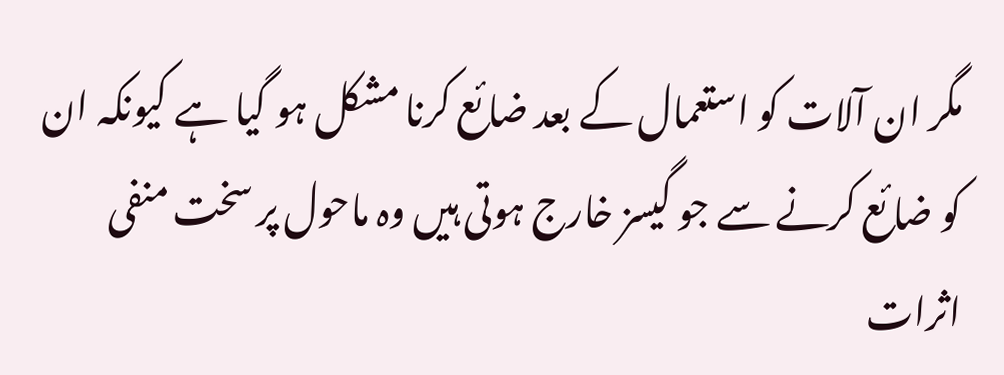مگر ان آلات کو استعمال کے بعد ضائع کرنا مشکل ہو گیا ہے کیونکہ ان کو ضائع کرنے سے جو گیسز خارج ہوتی ہیں وہ ماحول پر سخت منفی اثرات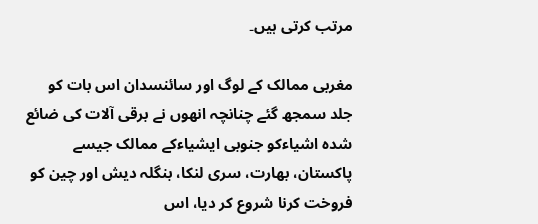مرتب کرتی ہیں۔

مغربی ممالک کے لوگ اور سائنسدان اس بات کو جلد سمجھ گئے چنانچہ انھوں نے برقی آلات کی ضائع شدہ اشیاءکو جنوبی ایشیاءکے ممالک جیسے پاکستان، بھارت، سری لنکا، بنگلہ دیش اور چین کو فروخت کرنا شروع کر دیا، اس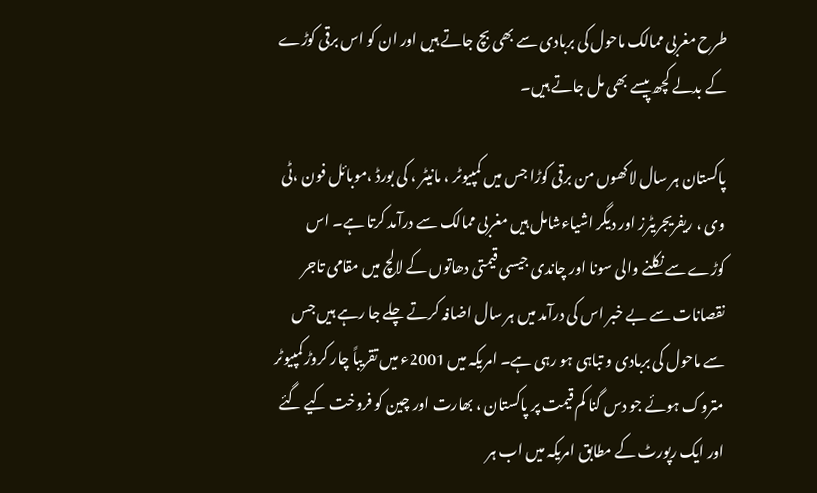طرح مغربی ممالک ماحول کی بربادی سے بھی بچ جاتے ہیں اور ان کو اس برقی کوڑے کے بدلے کچھ پیسے بھی مل جاتے ہیں۔

پاکستان ہر سال لاکھوں من برقی کوڑا جس میں کمپیوٹر ، مانیٹر ، کی بورڈ ،موبائل فون ،ٹی وی ، ریفریجریٹرز اور دیگر اشیاءشامل ہیں مغربی ممالک سے درآمد کرتا ہے۔ اس کوڑے سے نکلنے والی سونا اور چاندی جیسی قیمتی دھاتوں کے لالچ میں مقامی تاجر نقصانات سے بے خبر اس کی درآمد میں ہر سال اضافہ کرتے چلے جا رہے ہیں جس سے ماحول کی بربادی و تباہی ہو رہی ہے۔ امریکہ میں 2001ء میں تقریباً چار کروڑ کمپیوٹر متروک ہوئے جو دس گنا کم قیمت پر پاکستان ، بھارت اور چین کو فروخت کیے گئے اور ایک رپورٹ کے مطابق امریکہ میں اب ہر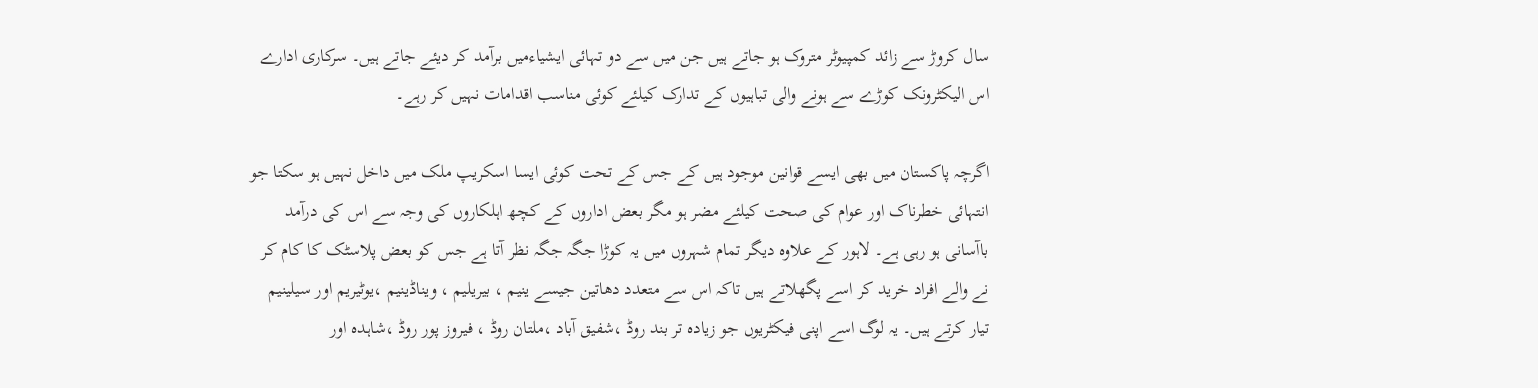سال کروڑ سے زائد کمپیوٹر متروک ہو جاتے ہیں جن میں سے دو تہائی ایشیاءمیں برآمد کر دیئے جاتے ہیں۔ سرکاری ادارے اس الیکٹرونک کوڑے سے ہونے والی تباہیوں کے تدارک کیلئے کوئی مناسب اقدامات نہیں کر رہے۔

اگرچہ پاکستان میں بھی ایسے قوانین موجود ہیں کے جس کے تحت کوئی ایسا اسکریپ ملک میں داخل نہیں ہو سکتا جو انتہائی خطرناک اور عوام کی صحت کیلئے مضر ہو مگر بعض اداروں کے کچھ اہلکاروں کی وجہ سے اس کی درآمد باآسانی ہو رہی ہے۔ لاہور کے علاوہ دیگر تمام شہروں میں یہ کوڑا جگہ جگہ نظر آتا ہے جس کو بعض پلاسٹک کا کام کر نے والے افراد خرید کر اسے پگھلاتے ہیں تاکہ اس سے متعدد دھاتین جیسے ینیم ، بیریلیم ، ویناڈینیم ،یوٹیریم اور سیلینیم تیار کرتے ہیں۔ یہ لوگ اسے اپنی فیکٹریوں جو زیادہ تر بند روڈ ،شفیق آباد ،ملتان روڈ ، فیروز پور روڈ ،شاہدہ اور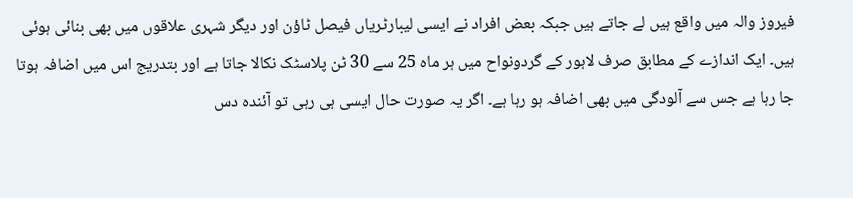فیروز والہ میں واقع ہیں لے جاتے ہیں جبکہ بعض افراد نے ایسی لیبارٹریاں فیصل ٹاؤن اور دیگر شہری علاقوں میں بھی بنائی ہوئی ہیں۔ ایک اندازے کے مطابق صرف لاہور کے گردونواح میں ہر ماہ 25 سے 30 ٹن پلاسٹک نکالا جاتا ہے اور بتدریج اس میں اضافہ ہوتا جا رہا ہے جس سے آلودگی میں بھی اضافہ ہو رہا ہے۔ اگر یہ صورت حال ایسی ہی رہی تو آئندہ دس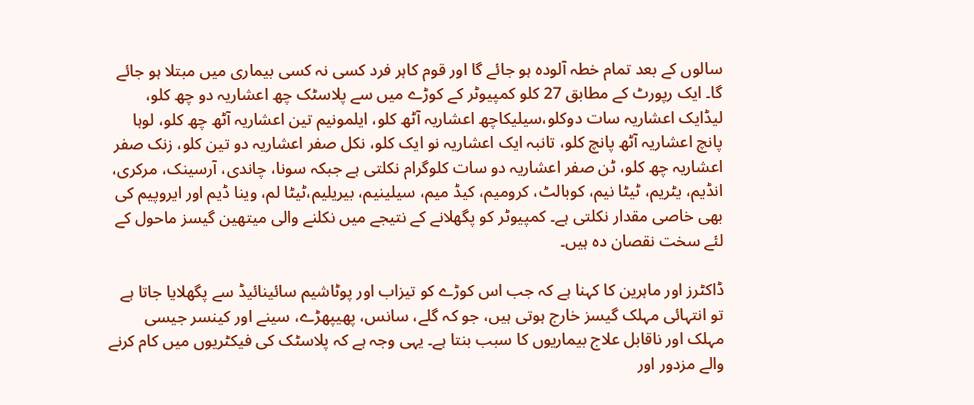سالوں کے بعد تمام خطہ آلودہ ہو جائے گا اور قوم کاہر فرد کسی نہ کسی بیماری میں مبتلا ہو جائے گا۔ ایک رپورٹ کے مطابق 27 کلو کمپیوٹر کے کوڑے میں سے پلاسٹک چھ اعشاریہ دو چھ کلو، لیڈایک اعشاریہ سات دوکلو،سیلیکاچھ اعشاریہ آٹھ کلو، ایلمونیم تین اعشاریہ آٹھ چھ کلو، لوہا پانچ اعشاریہ آٹھ پانچ کلو، تانبہ ایک اعشاریہ نو ایک کلو، نکل صفر اعشاریہ دو تین کلو، زنک صفر اعشاریہ چھ کلو، ٹن صفر اعشاریہ دو سات کلوگرام نکلتی ہے جبکہ سونا، چاندی، آرسینک، مرکری، انڈیم، یٹریم، ٹیٹا نیم، کوبالٹ، کرومیم، کیڈ میم، سیلینیم، بیریلیم،ٹیٹا لم، وینا ڈیم اور ایروپیم کی بھی خاصی مقدار نکلتی ہے۔ کمپیوٹر کو پگھلانے کے نتیجے میں نکلنے والی میتھین گیسز ماحول کے لئے سخت نقصان دہ ہیں۔

ڈاکٹرز اور ماہرین کا کہنا ہے کہ جب اس کوڑے کو تیزاب اور پوٹاشیم سائینائیڈ سے پگھلایا جاتا ہے تو انتہائی مہلک گیسز خارج ہوتی ہیں، جو کہ گلے، سانس، پھیپھڑے، سینے اور کینسر جیسی مہلک اور ناقابل علاج بیماریوں کا سبب بنتا ہے۔ یہی وجہ ہے کہ پلاسٹک کی فیکٹریوں میں کام کرنے والے مزدور اور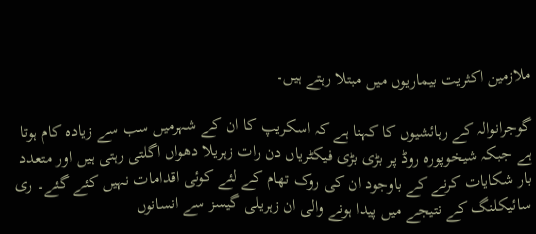ملازمین اکثریت بیماریوں میں مبتلا رہتے ہیں۔

گوجرانوالہ کے رہائشیوں کا کہنا ہے کہ اسکریپ کا ان کے شہرمیں سب سے زیادہ کام ہوتا ہے جبکہ شیخوپورہ روڈ پر بڑی بڑی فیکٹریاں دن رات زہریلا دھواں اگلتی رہتی ہیں اور متعدد بار شکایات کرنے کے باوجود ان کی روک تھام کے لئے کوئی اقدامات نہیں کئے گئے۔ ری سائیکلنگ کے نتیجے میں پیدا ہونے والی ان زہریلی گیسز سے انسانوں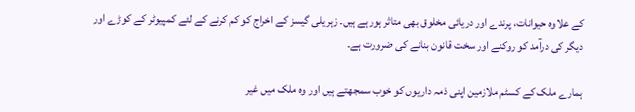کے علاوہ حیوانات، پرندے اور دریائی مخلوق بھی متاثر ہورہے ہیں۔ زہریلی گیسز کے اخراج کو کم کرنے کے لئے کمپیوٹر کے کوڑے اور دیگر کی درآمد کو روکنے اور سخت قانون بنانے کی ضرورت ہے۔

ہمارے ملک کے کسٹم ملازمین اپنی ذمہ داریوں کو خوب سمجھتے ہیں اور وہ ملک میں غیر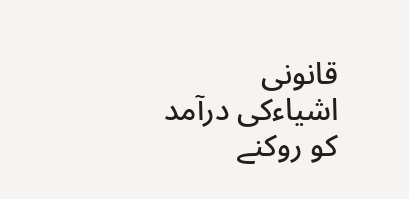قانونی اشیاءکی درآمد کو روکنے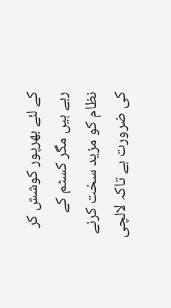کے لئے بھرپور کوشش کر رہے ہیں مگر کسٹم کے نظام کو مزید سخت کرنے کی ضرورت ہے تاکہ لالچی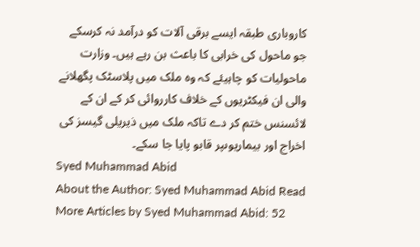کاروباری طبقہ ایسے برقی آلات کو درآمد نہ کرسکے جو ماحول کی خرابی کا باعث بن رہے ہیں۔ وزارت ماحولیات کو چاہیئے کہ وہ ملک میں پلاسٹک پگھلانے والی ان فیکٹریوں کے خلاف کارروائی کر کے ان کے لائسنس ختم کر دے تاکہ ملک میں ذیریلی گیسز کی اخراج اور بیماریوںپر قابو پایا جا سکے۔
Syed Muhammad Abid
About the Author: Syed Muhammad Abid Read More Articles by Syed Muhammad Abid: 52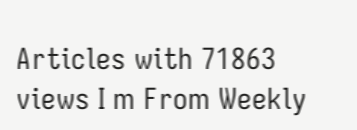Articles with 71863 views I m From Weekly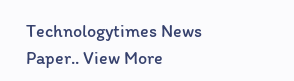Technologytimes News Paper.. View More